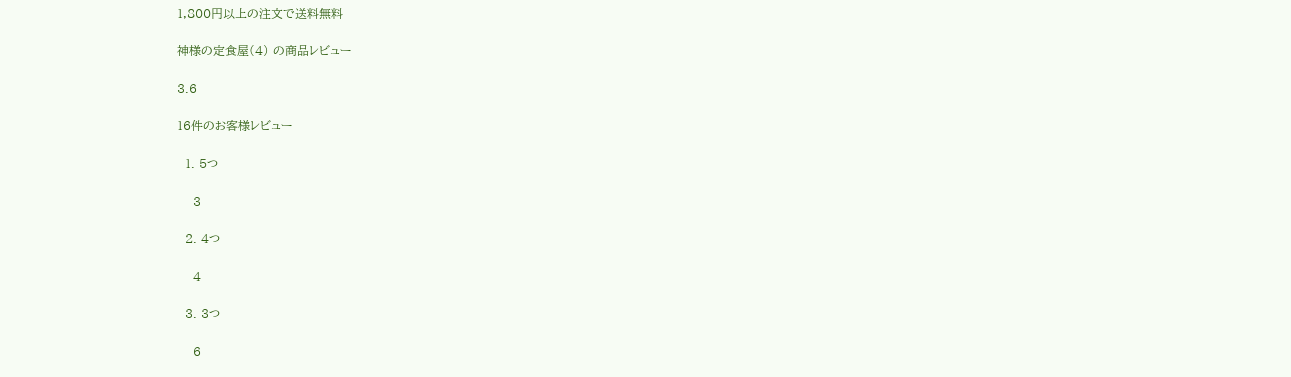1,800円以上の注文で送料無料

神様の定食屋(4) の商品レビュー

3.6

16件のお客様レビュー

  1. 5つ

    3

  2. 4つ

    4

  3. 3つ

    6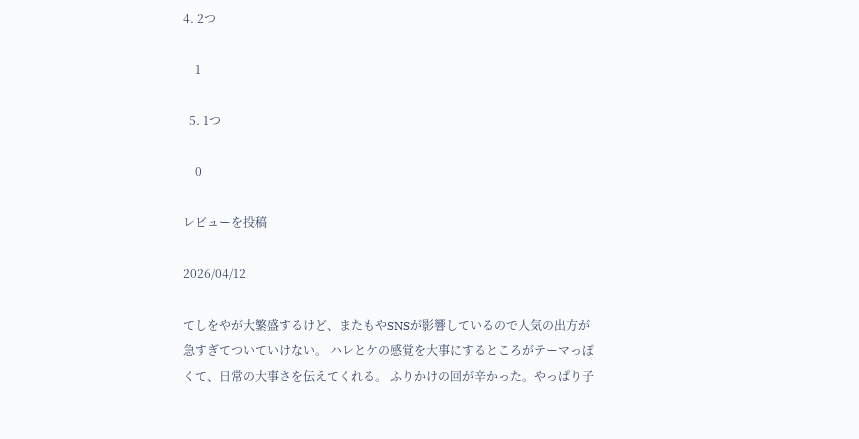4. 2つ

    1

  5. 1つ

    0

レビューを投稿

2026/04/12

てしをやが大繁盛するけど、またもやSNSが影響しているので人気の出方が急すぎてついていけない。 ハレとケの感覚を大事にするところがテーマっぽくて、日常の大事さを伝えてくれる。 ふりかけの回が辛かった。やっぱり子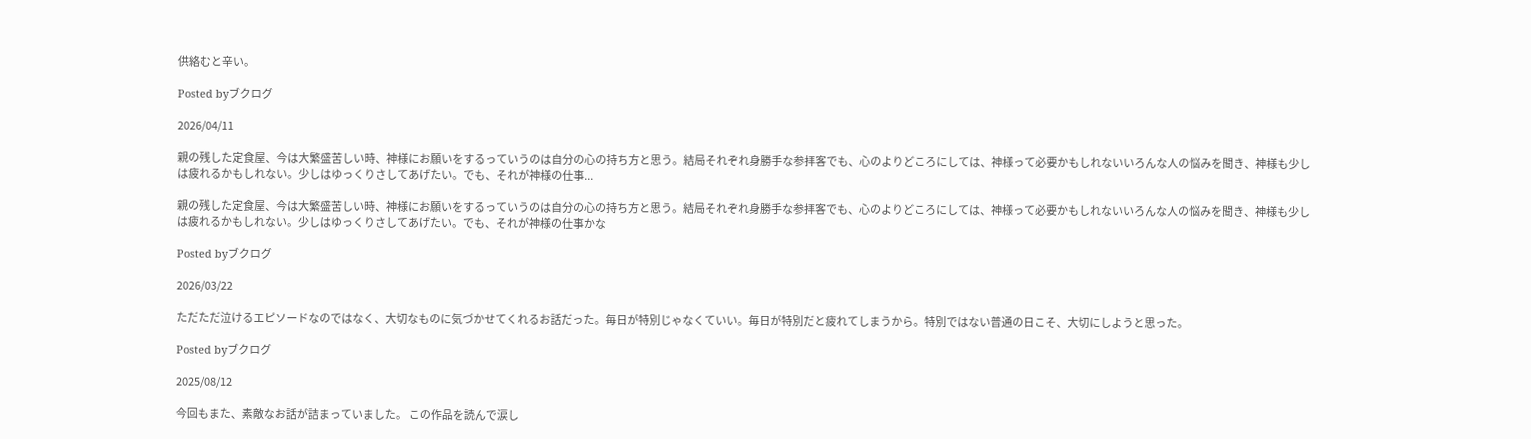供絡むと辛い。

Posted byブクログ

2026/04/11

親の残した定食屋、今は大繁盛苦しい時、神様にお願いをするっていうのは自分の心の持ち方と思う。結局それぞれ身勝手な参拝客でも、心のよりどころにしては、神様って必要かもしれないいろんな人の悩みを聞き、神様も少しは疲れるかもしれない。少しはゆっくりさしてあげたい。でも、それが神様の仕事...

親の残した定食屋、今は大繁盛苦しい時、神様にお願いをするっていうのは自分の心の持ち方と思う。結局それぞれ身勝手な参拝客でも、心のよりどころにしては、神様って必要かもしれないいろんな人の悩みを聞き、神様も少しは疲れるかもしれない。少しはゆっくりさしてあげたい。でも、それが神様の仕事かな

Posted byブクログ

2026/03/22

ただただ泣けるエピソードなのではなく、大切なものに気づかせてくれるお話だった。毎日が特別じゃなくていい。毎日が特別だと疲れてしまうから。特別ではない普通の日こそ、大切にしようと思った。

Posted byブクログ

2025/08/12

今回もまた、素敵なお話が詰まっていました。 この作品を読んで涙し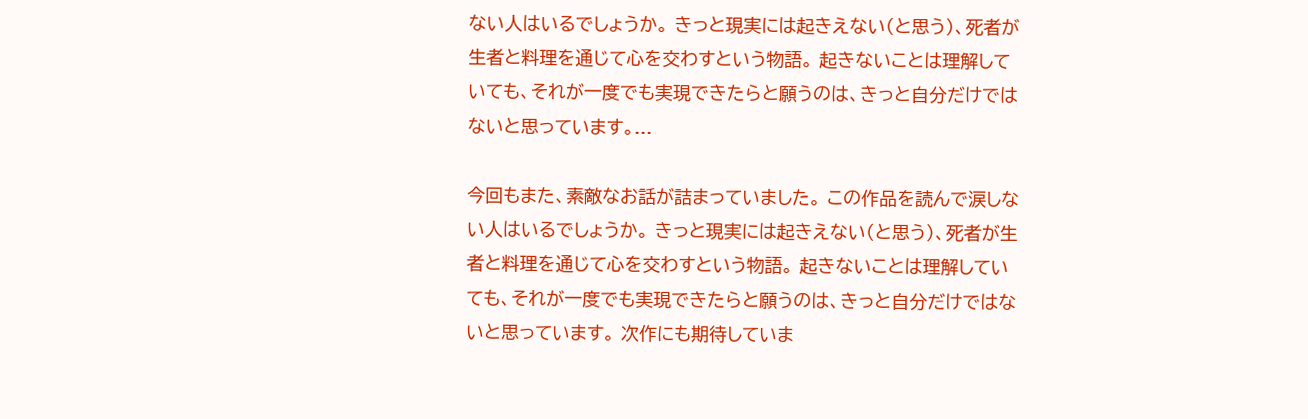ない人はいるでしょうか。 きっと現実には起きえない(と思う)、死者が生者と料理を通じて心を交わすという物語。 起きないことは理解していても、それが一度でも実現できたらと願うのは、きっと自分だけではないと思っています。...

今回もまた、素敵なお話が詰まっていました。 この作品を読んで涙しない人はいるでしょうか。 きっと現実には起きえない(と思う)、死者が生者と料理を通じて心を交わすという物語。 起きないことは理解していても、それが一度でも実現できたらと願うのは、きっと自分だけではないと思っています。 次作にも期待していま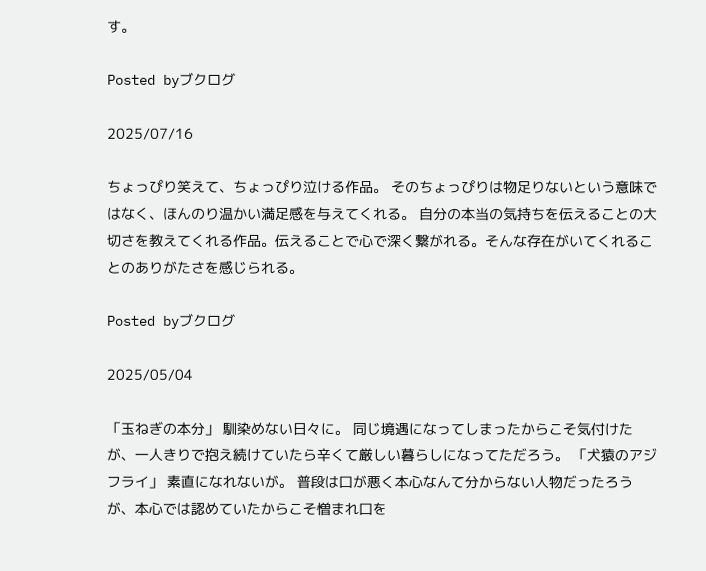す。

Posted byブクログ

2025/07/16

ちょっぴり笑えて、ちょっぴり泣ける作品。 そのちょっぴりは物足りないという意味ではなく、ほんのり温かい満足感を与えてくれる。 自分の本当の気持ちを伝えることの大切さを教えてくれる作品。伝えることで心で深く繋がれる。そんな存在がいてくれることのありがたさを感じられる。

Posted byブクログ

2025/05/04

「玉ねぎの本分」 馴染めない日々に。 同じ境遇になってしまったからこそ気付けたが、一人きりで抱え続けていたら辛くて厳しい暮らしになってただろう。 「犬猿のアジフライ」 素直になれないが。 普段は口が悪く本心なんて分からない人物だったろうが、本心では認めていたからこそ憎まれ口を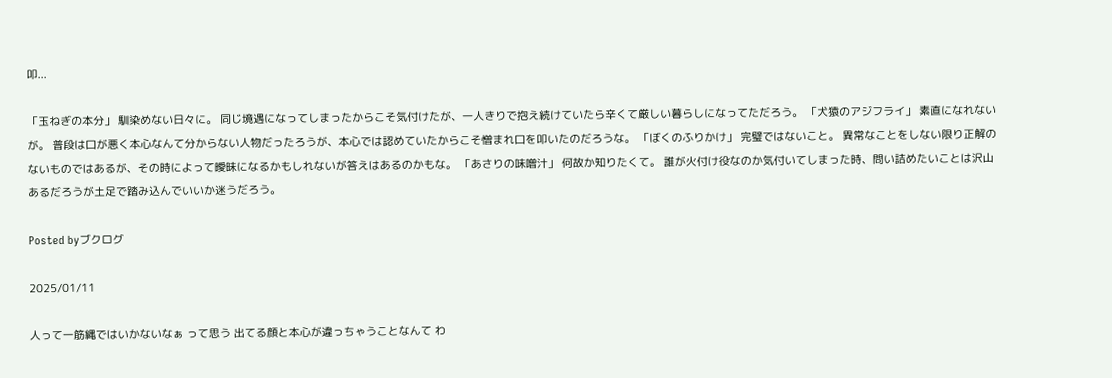叩...

「玉ねぎの本分」 馴染めない日々に。 同じ境遇になってしまったからこそ気付けたが、一人きりで抱え続けていたら辛くて厳しい暮らしになってただろう。 「犬猿のアジフライ」 素直になれないが。 普段は口が悪く本心なんて分からない人物だったろうが、本心では認めていたからこそ憎まれ口を叩いたのだろうな。 「ぼくのふりかけ」 完璧ではないこと。 異常なことをしない限り正解のないものではあるが、その時によって曖昧になるかもしれないが答えはあるのかもな。 「あさりの味噌汁」 何故か知りたくて。 誰が火付け役なのか気付いてしまった時、問い詰めたいことは沢山あるだろうが土足で踏み込んでいいか迷うだろう。

Posted byブクログ

2025/01/11

人って一筋縄ではいかないなぁ って思う 出てる顔と本心が違っちゃうことなんて わ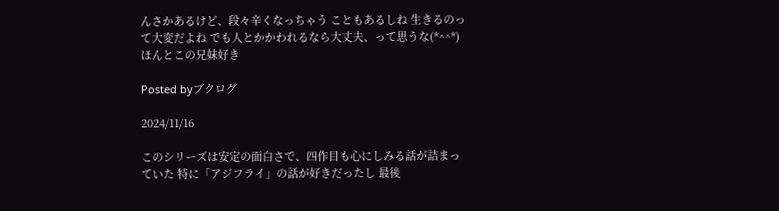んさかあるけど、段々辛くなっちゃう こともあるしね 生きるのって大変だよね でも人とかかわれるなら大丈夫、って思うな(*^^*) ほんとこの兄妹好き

Posted byブクログ

2024/11/16

このシリーズは安定の面白さで、四作目も心にしみる話が詰まっていた 特に「アジフライ」の話が好きだったし 最後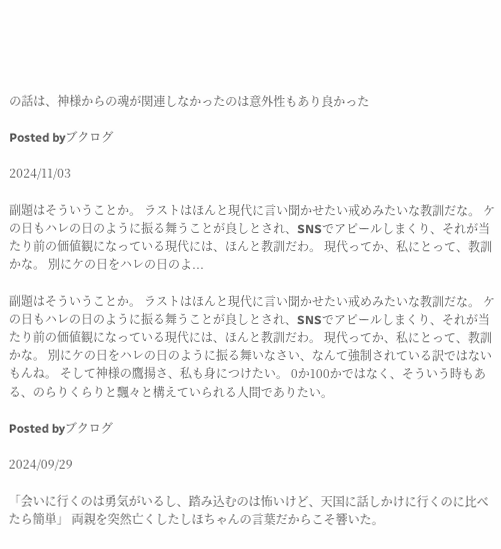の話は、神様からの魂が関連しなかったのは意外性もあり良かった

Posted byブクログ

2024/11/03

副題はそういうことか。 ラストはほんと現代に言い聞かせたい戒めみたいな教訓だな。 ケの日もハレの日のように振る舞うことが良しとされ、SNSでアピールしまくり、それが当たり前の価値観になっている現代には、ほんと教訓だわ。 現代ってか、私にとって、教訓かな。 別にケの日をハレの日のよ...

副題はそういうことか。 ラストはほんと現代に言い聞かせたい戒めみたいな教訓だな。 ケの日もハレの日のように振る舞うことが良しとされ、SNSでアピールしまくり、それが当たり前の価値観になっている現代には、ほんと教訓だわ。 現代ってか、私にとって、教訓かな。 別にケの日をハレの日のように振る舞いなさい、なんて強制されている訳ではないもんね。 そして神様の鷹揚さ、私も身につけたい。 0か100かではなく、そういう時もある、のらりくらりと飄々と構えていられる人間でありたい。

Posted byブクログ

2024/09/29

「会いに行くのは勇気がいるし、踏み込むのは怖いけど、天国に話しかけに行くのに比べたら簡単」 両親を突然亡くしたしほちゃんの言葉だからこそ響いた。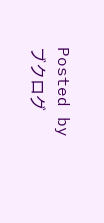Posted byブクログ